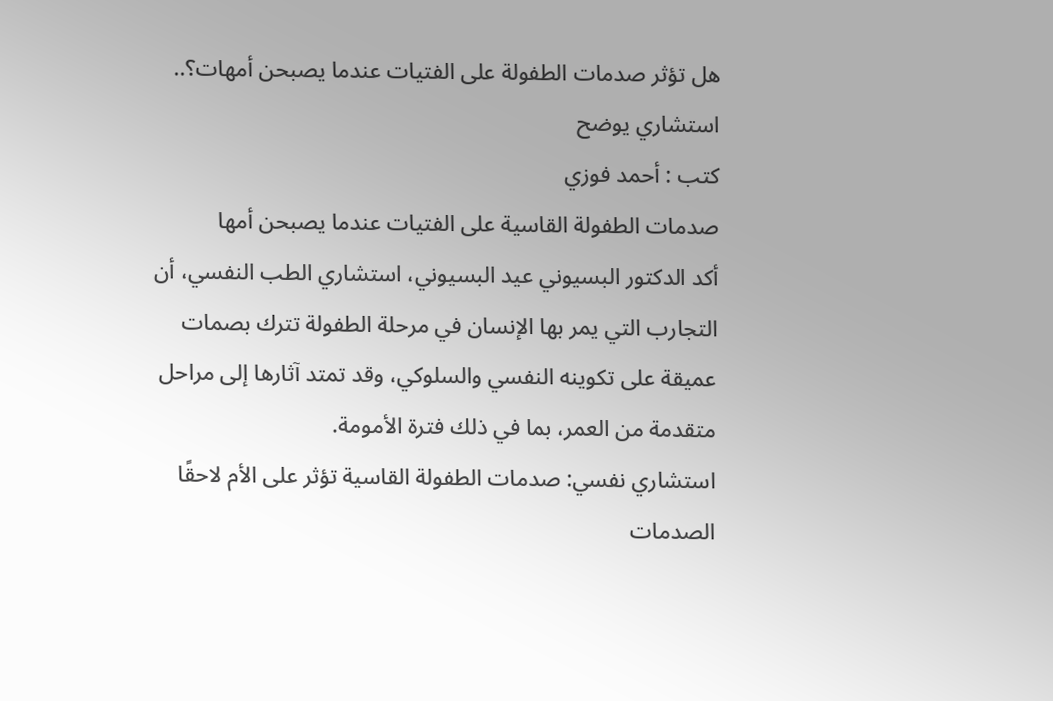هل تؤثر صدمات الطفولة على الفتيات عندما يصبحن أمهات؟.. استشاري يوضح
كتب : أحمد فوزي
صدمات الطفولة القاسية على الفتيات عندما يصبحن أمها
أكد الدكتور البسيوني عيد البسيوني، استشاري الطب النفسي، أن التجارب التي يمر بها الإنسان في مرحلة الطفولة تترك بصمات عميقة على تكوينه النفسي والسلوكي، وقد تمتد آثارها إلى مراحل متقدمة من العمر، بما في ذلك فترة الأمومة.
استشاري نفسي: صدمات الطفولة القاسية تؤثر على الأم لاحقًا
الصدمات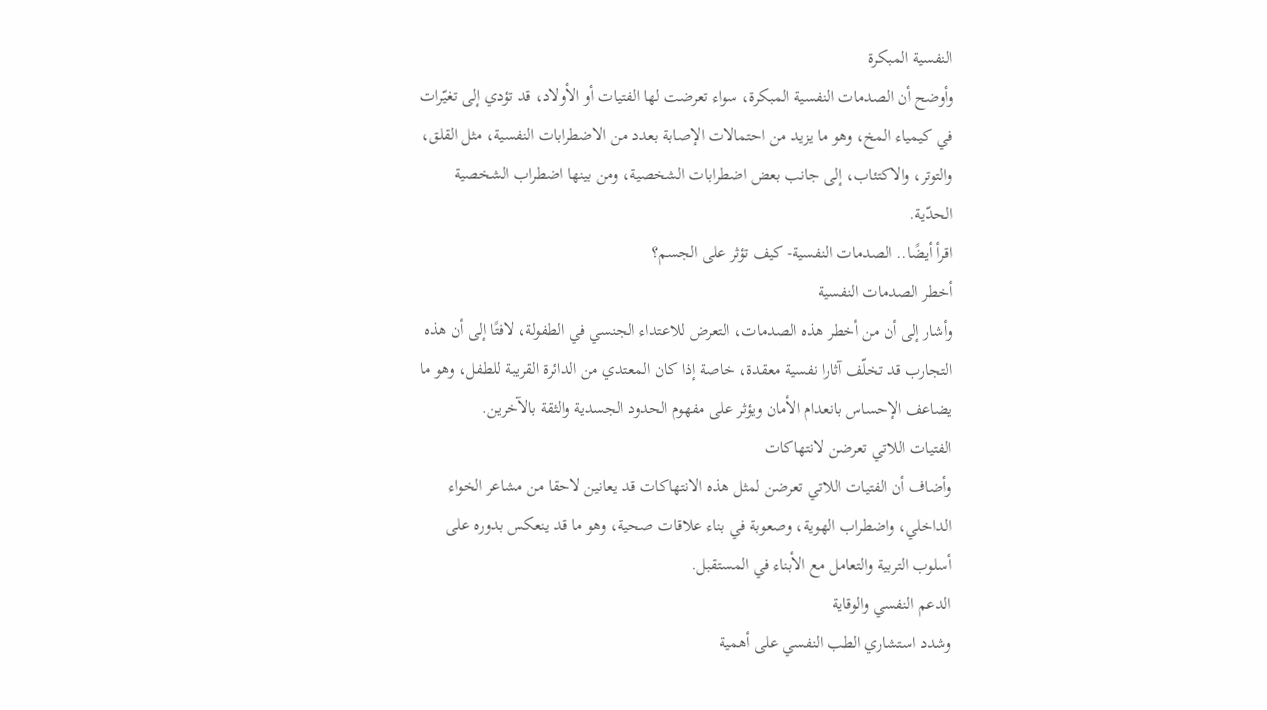النفسية المبكرة
وأوضح أن الصدمات النفسية المبكرة، سواء تعرضت لها الفتيات أو الأولاد، قد تؤدي إلى تغيّرات في كيمياء المخ، وهو ما يزيد من احتمالات الإصابة بعدد من الاضطرابات النفسية، مثل القلق، والتوتر، والاكتئاب، إلى جانب بعض اضطرابات الشخصية، ومن بينها اضطراب الشخصية الحدّية.
اقرأ أيضًا.. الصدمات النفسية- كيف تؤثر على الجسم؟
أخطر الصدمات النفسية
وأشار إلى أن من أخطر هذه الصدمات، التعرض للاعتداء الجنسي في الطفولة، لافتًا إلى أن هذه التجارب قد تخلّف آثارا نفسية معقدة، خاصة إذا كان المعتدي من الدائرة القريبة للطفل، وهو ما يضاعف الإحساس بانعدام الأمان ويؤثر على مفهوم الحدود الجسدية والثقة بالآخرين.
الفتيات اللاتي تعرضن لانتهاكات
وأضاف أن الفتيات اللاتي تعرضن لمثل هذه الانتهاكات قد يعانين لاحقا من مشاعر الخواء الداخلي، واضطراب الهوية، وصعوبة في بناء علاقات صحية، وهو ما قد ينعكس بدوره على أسلوب التربية والتعامل مع الأبناء في المستقبل.
الدعم النفسي والوقاية
وشدد استشاري الطب النفسي على أهمية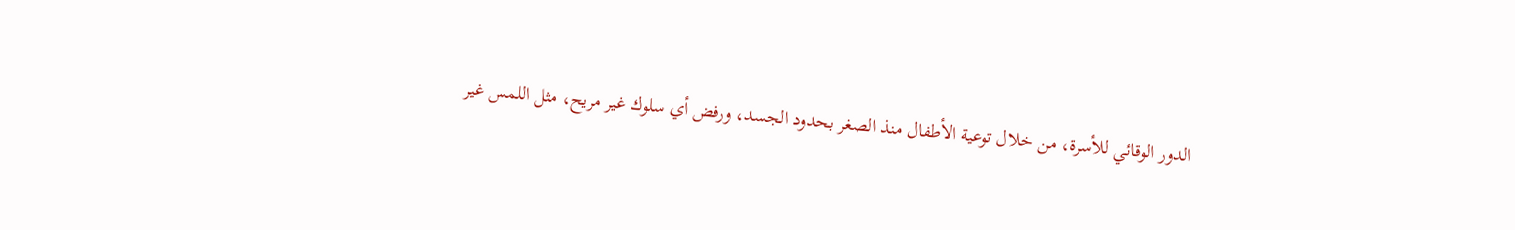الدور الوقائي للأسرة، من خلال توعية الأطفال منذ الصغر بحدود الجسد، ورفض أي سلوك غير مريح، مثل اللمس غير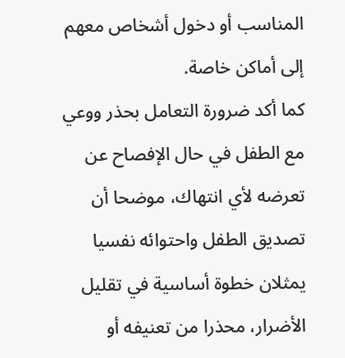المناسب أو دخول أشخاص معهم إلى أماكن خاصة.
كما أكد ضرورة التعامل بحذر ووعي مع الطفل في حال الإفصاح عن تعرضه لأي انتهاك، موضحا أن تصديق الطفل واحتوائه نفسيا يمثلان خطوة أساسية في تقليل الأضرار، محذرا من تعنيفه أو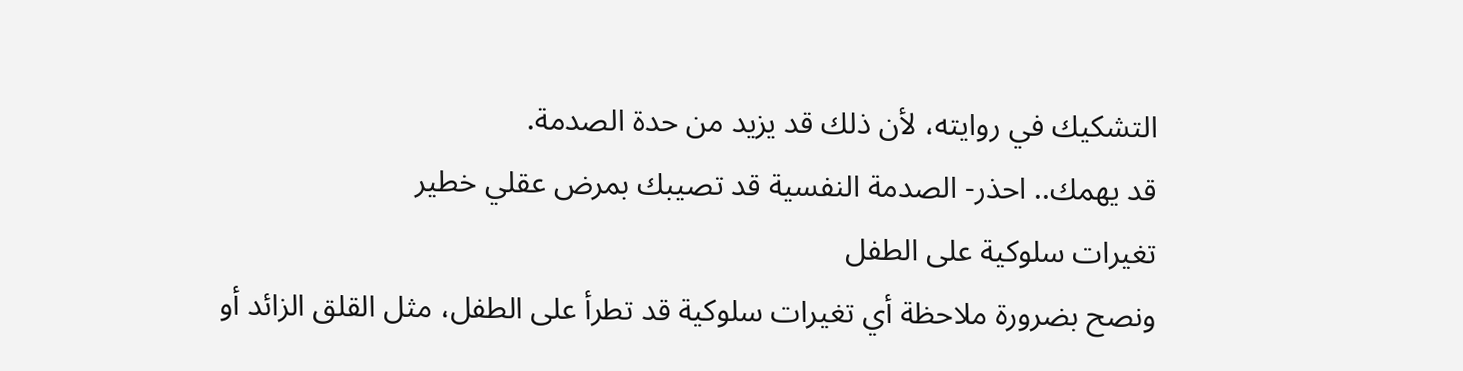التشكيك في روايته، لأن ذلك قد يزيد من حدة الصدمة.
قد يهمك.. احذر- الصدمة النفسية قد تصيبك بمرض عقلي خطير
تغيرات سلوكية على الطفل
ونصح بضرورة ملاحظة أي تغيرات سلوكية قد تطرأ على الطفل، مثل القلق الزائد أو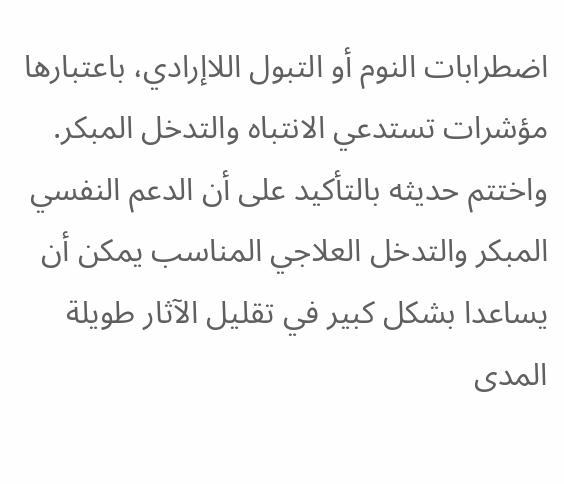اضطرابات النوم أو التبول اللاإرادي، باعتبارها مؤشرات تستدعي الانتباه والتدخل المبكر.
واختتم حديثه بالتأكيد على أن الدعم النفسي المبكر والتدخل العلاجي المناسب يمكن أن يساعدا بشكل كبير في تقليل الآثار طويلة المدى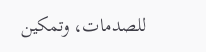للصدمات، وتمكين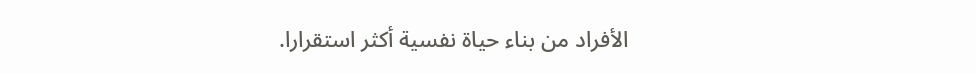الأفراد من بناء حياة نفسية أكثر استقرارا.